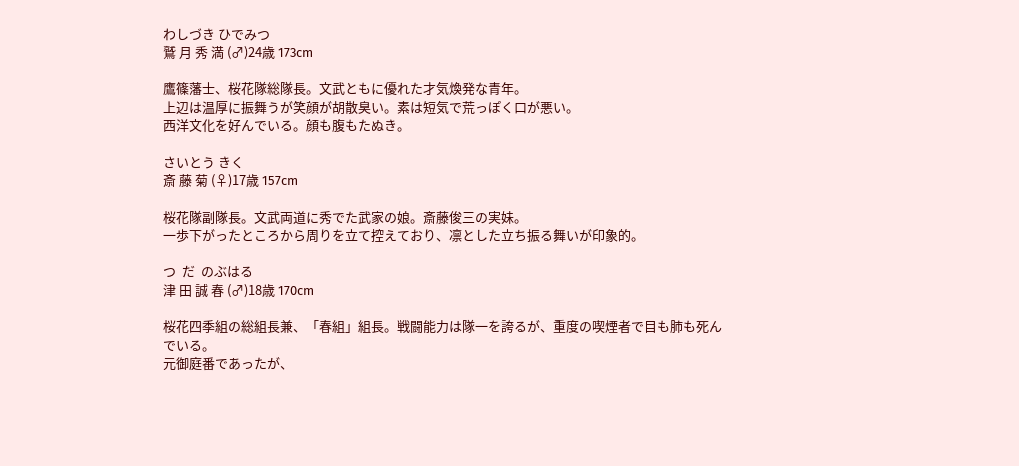わしづき ひでみつ
鷲 月 秀 満 (♂)24歳 173cm

鷹篠藩士、桜花隊総隊長。文武ともに優れた才気煥発な青年。
上辺は温厚に振舞うが笑顔が胡散臭い。素は短気で荒っぽく口が悪い。
西洋文化を好んでいる。顔も腹もたぬき。

さいとう きく
斎 藤 菊 (♀)17歳 157cm

桜花隊副隊長。文武両道に秀でた武家の娘。斎藤俊三の実妹。
一歩下がったところから周りを立て控えており、凛とした立ち振る舞いが印象的。

つ  だ  のぶはる
津 田 誠 春 (♂)18歳 170cm

桜花四季組の総組長兼、「春組」組長。戦闘能力は隊一を誇るが、重度の喫煙者で目も肺も死んでいる。
元御庭番であったが、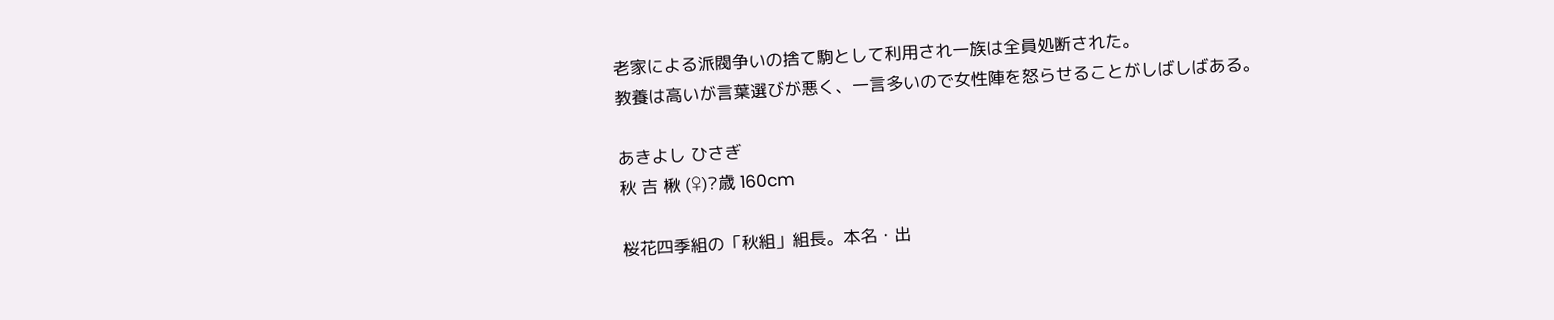老家による派閥争いの捨て駒として利用され一族は全員処断された。
教養は高いが言葉選びが悪く、一言多いので女性陣を怒らせることがしばしばある。

あきよし ひさぎ
秋 吉 楸 (♀)?歳 160cm

桜花四季組の「秋組」組長。本名・出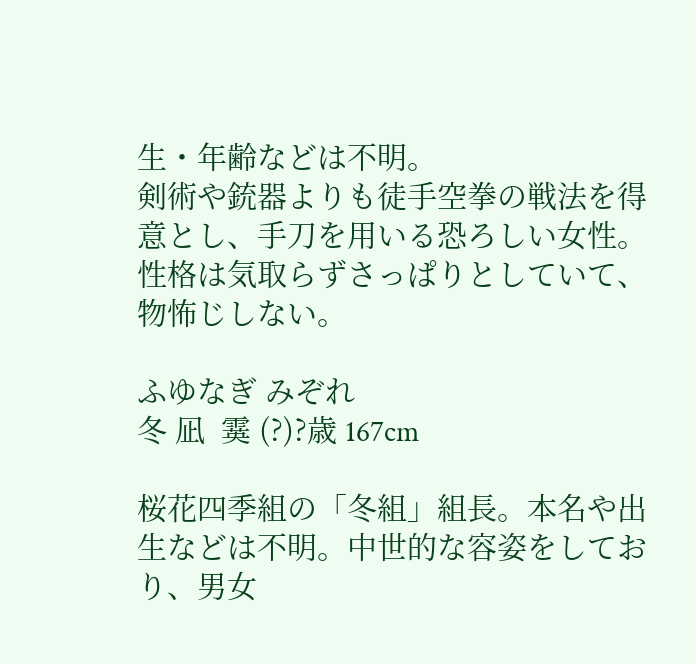生・年齢などは不明。
剣術や銃器よりも徒手空拳の戦法を得意とし、手刀を用いる恐ろしい女性。
性格は気取らずさっぱりとしていて、物怖じしない。

ふゆなぎ みぞれ
冬 凪  霙 (?)?歳 167cm

桜花四季組の「冬組」組長。本名や出生などは不明。中世的な容姿をしており、男女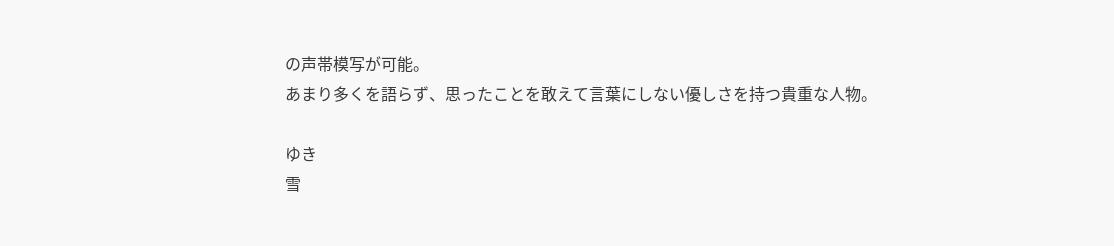の声帯模写が可能。
あまり多くを語らず、思ったことを敢えて言葉にしない優しさを持つ貴重な人物。

ゆき
雪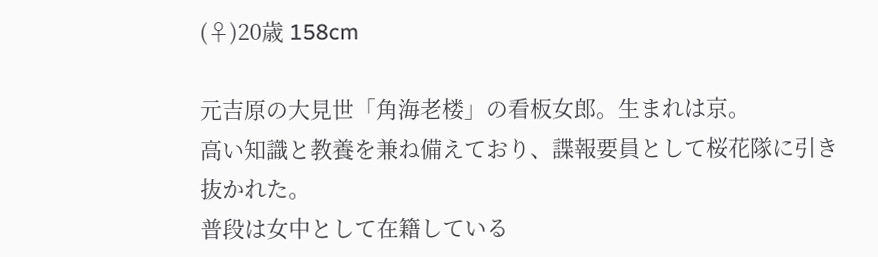(♀)20歳 158cm

元吉原の大見世「角海老楼」の看板女郎。生まれは京。
高い知識と教養を兼ね備えており、諜報要員として桜花隊に引き抜かれた。
普段は女中として在籍している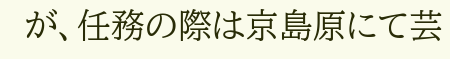が、任務の際は京島原にて芸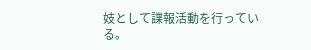妓として諜報活動を行っている。